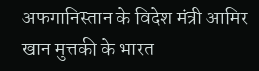अफगानिस्तान के विदेश मंत्री आमिर खान मुत्तकी के भारत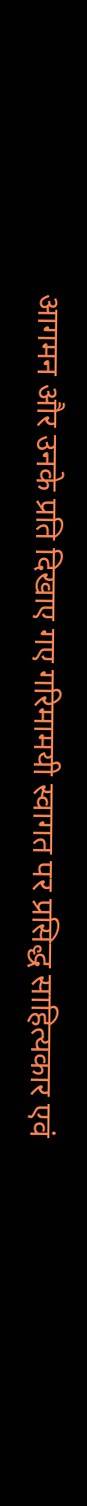आगमन और उनके प्रति दिखाए गए गरिमामयी स्वागत पर प्रसिद्ध साहित्यकार एवं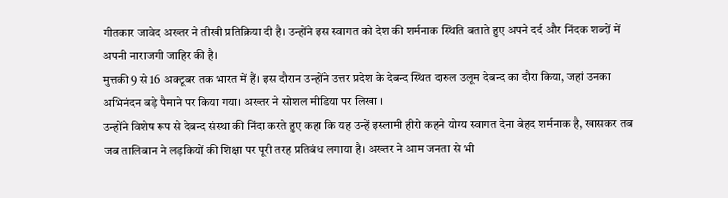गीतकार जावेद अख्तर ने तीखी प्रतिक्रिया दी है। उन्होंने इस स्वागत को देश की शर्मनाक स्थिति बताते हुए अपने दर्द और निंदक शब्दों में अपनी नाराजगी जाहिर की है।
मुत्तकी 9 से 16 अक्टूबर तक भारत में हैं। इस दौरान उन्होंने उत्तर प्रदेश के देबन्द स्थित दारुल उलूम देबन्द का दौरा किया, जहां उनका अभिनंदन बड़े पैमाने पर किया गया। अख्तर ने सोशल मीडिया पर लिखा ।
उन्होंने विशेष रूप से देबन्द संस्था की निंदा करते हुए कहा कि यह उन्हें इस्लामी हीरो कहने योग्य स्वागत देना बेहद शर्मनाक है, खासकर तब जब तालिबान ने लड़कियों की शिक्षा पर पूरी तरह प्रतिबंध लगाया है। अख्तर ने आम जनता से भी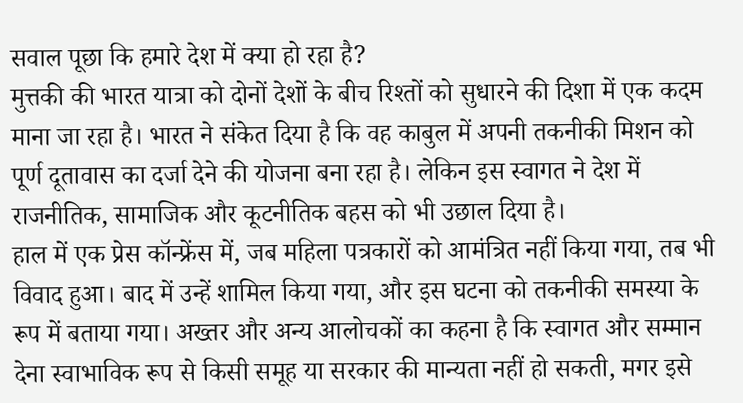सवाल पूछा कि हमारे देश में क्या हो रहा है?
मुत्तकी की भारत यात्रा को दोनों देशों के बीच रिश्तों को सुधारने की दिशा में एक कदम माना जा रहा है। भारत ने संकेत दिया है कि वह काबुल में अपनी तकनीकी मिशन को पूर्ण दूतावास का दर्जा देने की योजना बना रहा है। लेकिन इस स्वागत ने देश में राजनीतिक, सामाजिक और कूटनीतिक बहस को भी उछाल दिया है।
हाल में एक प्रेस कॉन्फ्रेंस में, जब महिला पत्रकारों को आमंत्रित नहीं किया गया, तब भी विवाद हुआ। बाद में उन्हें शामिल किया गया, और इस घटना को तकनीकी समस्या के रूप में बताया गया। अख्तर और अन्य आलोचकों का कहना है कि स्वागत और सम्मान देना स्वाभाविक रूप से किसी समूह या सरकार की मान्यता नहीं हो सकती, मगर इसे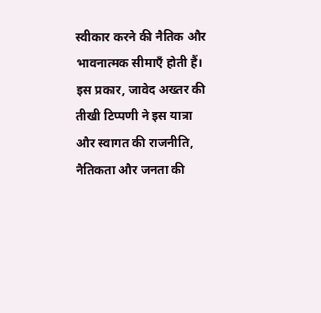स्वीकार करने की नैतिक और भावनात्मक सीमाएँ होती हैं।
इस प्रकार, जावेद अख्तर की तीखी टिप्पणी ने इस यात्रा और स्वागत की राजनीति, नैतिकता और जनता की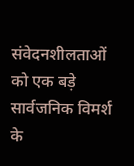संवेदनशीलताओं को एक बड़े सार्वजनिक विमर्श के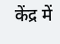केंद्र में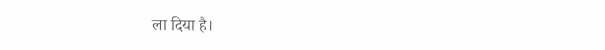ला दिया है।